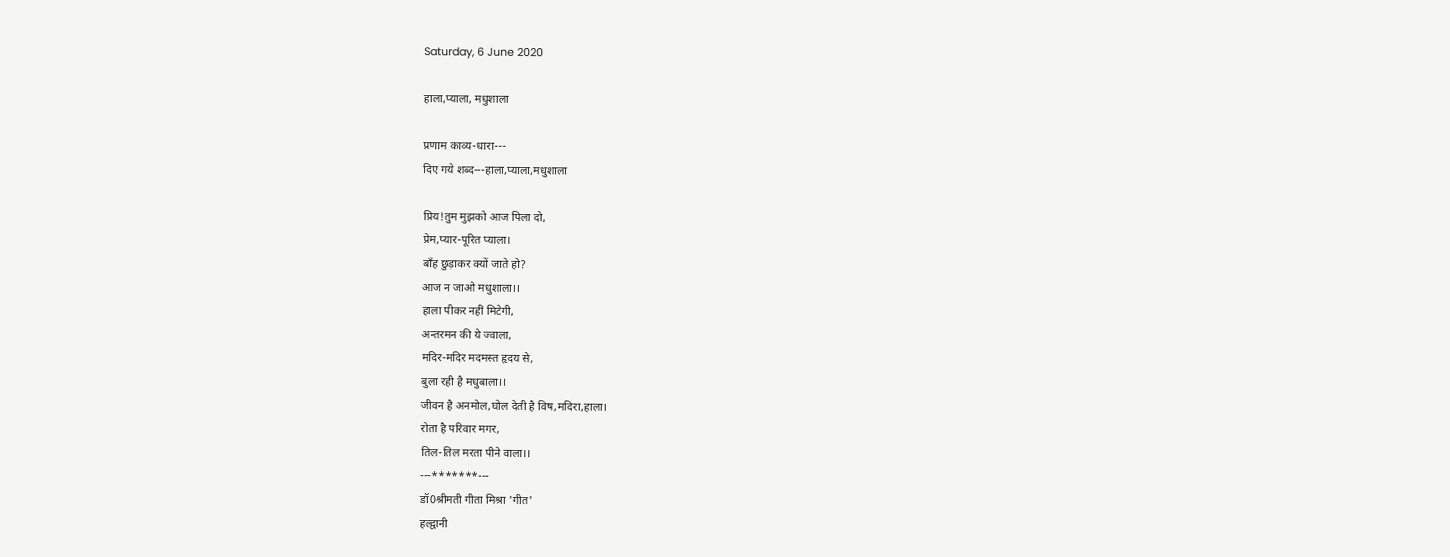Saturday, 6 June 2020

हाला,प्याला, मधुशाला

प्रणाम काव्य-धारा---
दिए गये शब्द---हाला,प्याला,मधुशाला

प्रिय!तुम मुझको आज पिला दो,
प्रेम,प्यार-पूरित प्याला।
बाँह छुड़ाकर क्यों जाते हो?
आज न जाओ मधुशाला।।
हाला पीकर नहीं मिटेगी,
अन्तरमन की ये ज्वाला,
मदिर-मदिर मदमस्त हृदय से,
बुला रही है मधुबाला।।
जीवन है अनमोल,घोल देती है विष,मदिरा,हाला।
रोता है परिवार मगर,
तिल-तिल मरता पीने वाला।।
---*******---
डॉ0श्रीमती गीता मिश्रा 'गीत'
हल्द्वानी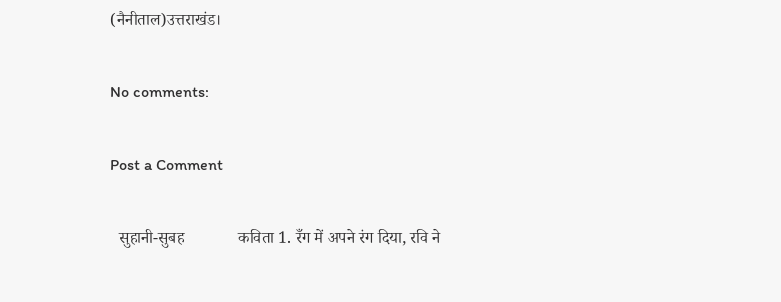(नैनीताल)उत्तराखंड।

No comments:

Post a Comment

  सुहानी-सुबह             कविता 1. रँग में अपने रंग दिया, रवि ने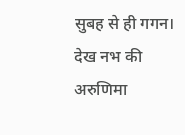सुबह से ही गगन। देख नभ की अरुणिमा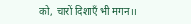को, चारों दिशाएँ भी मगन।।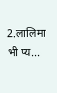2.लालिमा भी प्य...